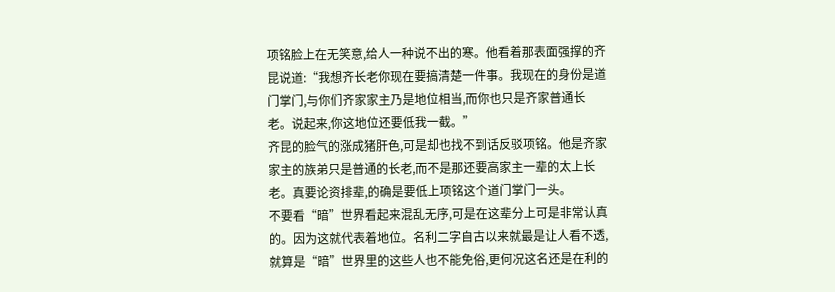项铭脸上在无笑意,给人一种说不出的寒。他看着那表面强撑的齐昆说道:“我想齐长老你现在要搞清楚一件事。我现在的身份是道门掌门,与你们齐家家主乃是地位相当,而你也只是齐家普通长老。说起来,你这地位还要低我一截。”
齐昆的脸气的涨成猪肝色,可是却也找不到话反驳项铭。他是齐家家主的族弟只是普通的长老,而不是那还要高家主一辈的太上长老。真要论资排辈,的确是要低上项铭这个道门掌门一头。
不要看“暗”世界看起来混乱无序,可是在这辈分上可是非常认真的。因为这就代表着地位。名利二字自古以来就最是让人看不透,就算是“暗”世界里的这些人也不能免俗,更何况这名还是在利的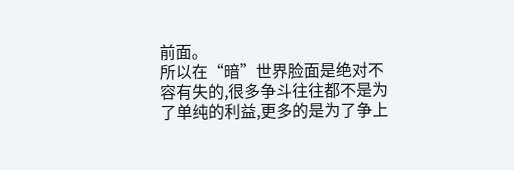前面。
所以在“暗”世界脸面是绝对不容有失的,很多争斗往往都不是为了单纯的利益,更多的是为了争上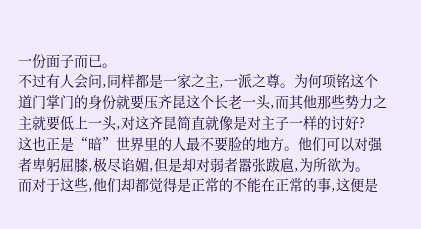一份面子而已。
不过有人会问,同样都是一家之主,一派之尊。为何项铭这个道门掌门的身份就要压齐昆这个长老一头,而其他那些势力之主就要低上一头,对这齐昆简直就像是对主子一样的讨好?
这也正是“暗”世界里的人最不要脸的地方。他们可以对强者卑躬屈膝,极尽谄媚,但是却对弱者嚣张跋扈,为所欲为。
而对于这些,他们却都觉得是正常的不能在正常的事,这便是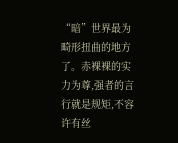“暗”世界最为畸形扭曲的地方了。赤裸裸的实力为尊,强者的言行就是规矩,不容许有丝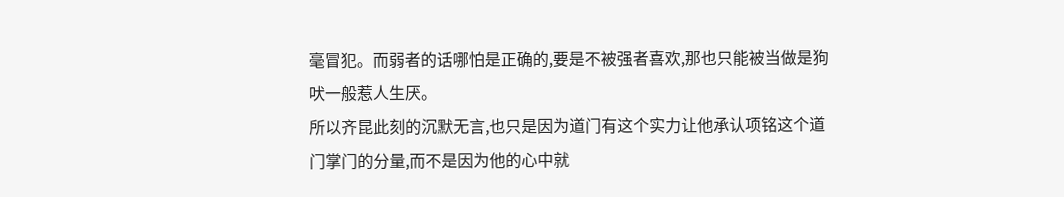毫冒犯。而弱者的话哪怕是正确的,要是不被强者喜欢,那也只能被当做是狗吠一般惹人生厌。
所以齐昆此刻的沉默无言,也只是因为道门有这个实力让他承认项铭这个道门掌门的分量,而不是因为他的心中就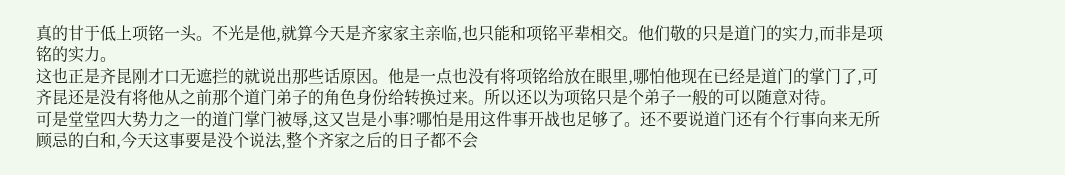真的甘于低上项铭一头。不光是他,就算今天是齐家家主亲临,也只能和项铭平辈相交。他们敬的只是道门的实力,而非是项铭的实力。
这也正是齐昆刚才口无遮拦的就说出那些话原因。他是一点也没有将项铭给放在眼里,哪怕他现在已经是道门的掌门了,可齐昆还是没有将他从之前那个道门弟子的角色身份给转换过来。所以还以为项铭只是个弟子一般的可以随意对待。
可是堂堂四大势力之一的道门掌门被辱,这又岂是小事?哪怕是用这件事开战也足够了。还不要说道门还有个行事向来无所顾忌的白和,今天这事要是没个说法,整个齐家之后的日子都不会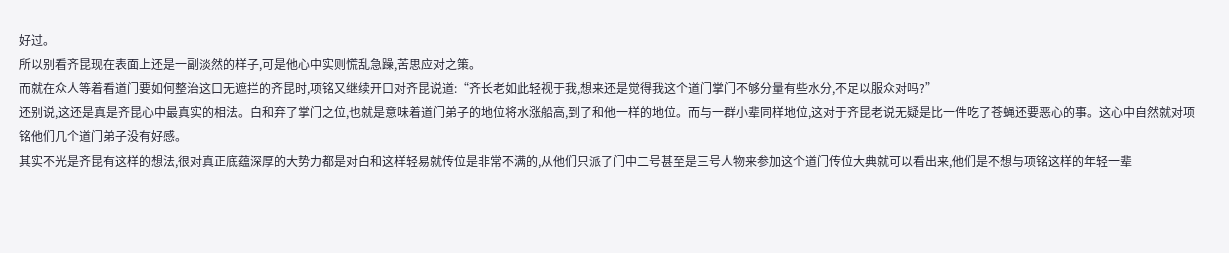好过。
所以别看齐昆现在表面上还是一副淡然的样子,可是他心中实则慌乱急躁,苦思应对之策。
而就在众人等着看道门要如何整治这口无遮拦的齐昆时,项铭又继续开口对齐昆说道:“齐长老如此轻视于我,想来还是觉得我这个道门掌门不够分量有些水分,不足以服众对吗?”
还别说,这还是真是齐昆心中最真实的相法。白和弃了掌门之位,也就是意味着道门弟子的地位将水涨船高,到了和他一样的地位。而与一群小辈同样地位,这对于齐昆老说无疑是比一件吃了苍蝇还要恶心的事。这心中自然就对项铭他们几个道门弟子没有好感。
其实不光是齐昆有这样的想法,很对真正底蕴深厚的大势力都是对白和这样轻易就传位是非常不满的,从他们只派了门中二号甚至是三号人物来参加这个道门传位大典就可以看出来,他们是不想与项铭这样的年轻一辈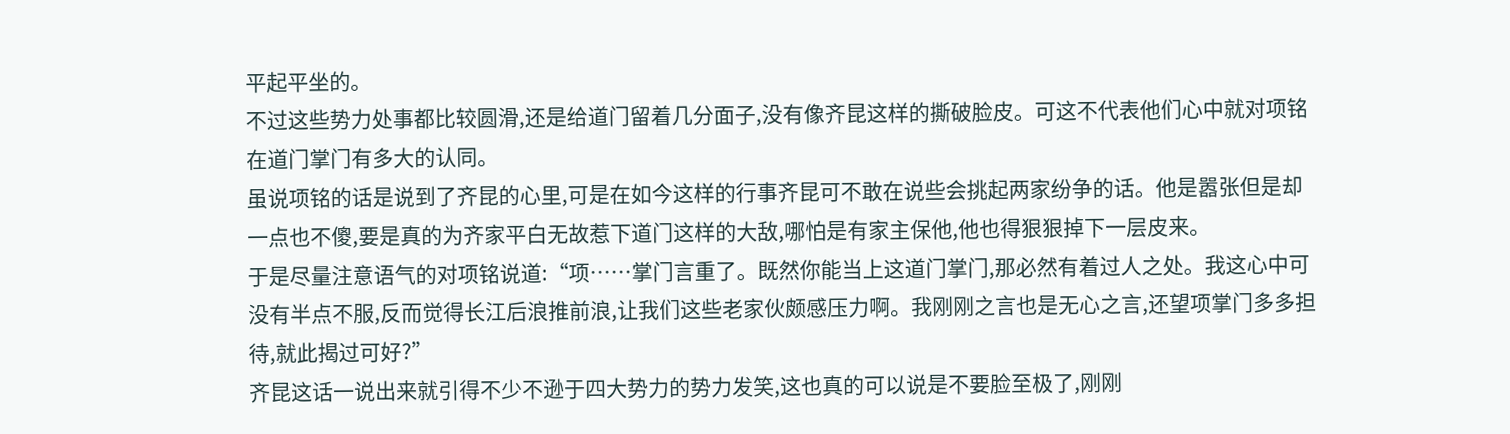平起平坐的。
不过这些势力处事都比较圆滑,还是给道门留着几分面子,没有像齐昆这样的撕破脸皮。可这不代表他们心中就对项铭在道门掌门有多大的认同。
虽说项铭的话是说到了齐昆的心里,可是在如今这样的行事齐昆可不敢在说些会挑起两家纷争的话。他是嚣张但是却一点也不傻,要是真的为齐家平白无故惹下道门这样的大敌,哪怕是有家主保他,他也得狠狠掉下一层皮来。
于是尽量注意语气的对项铭说道:“项……掌门言重了。既然你能当上这道门掌门,那必然有着过人之处。我这心中可没有半点不服,反而觉得长江后浪推前浪,让我们这些老家伙颇感压力啊。我刚刚之言也是无心之言,还望项掌门多多担待,就此揭过可好?”
齐昆这话一说出来就引得不少不逊于四大势力的势力发笑,这也真的可以说是不要脸至极了,刚刚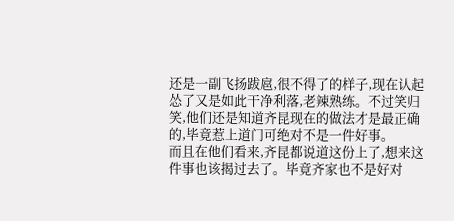还是一副飞扬跋扈,很不得了的样子,现在认起怂了又是如此干净利落,老辣熟练。不过笑归笑,他们还是知道齐昆现在的做法才是最正确的,毕竟惹上道门可绝对不是一件好事。
而且在他们看来,齐昆都说道这份上了,想来这件事也该揭过去了。毕竟齐家也不是好对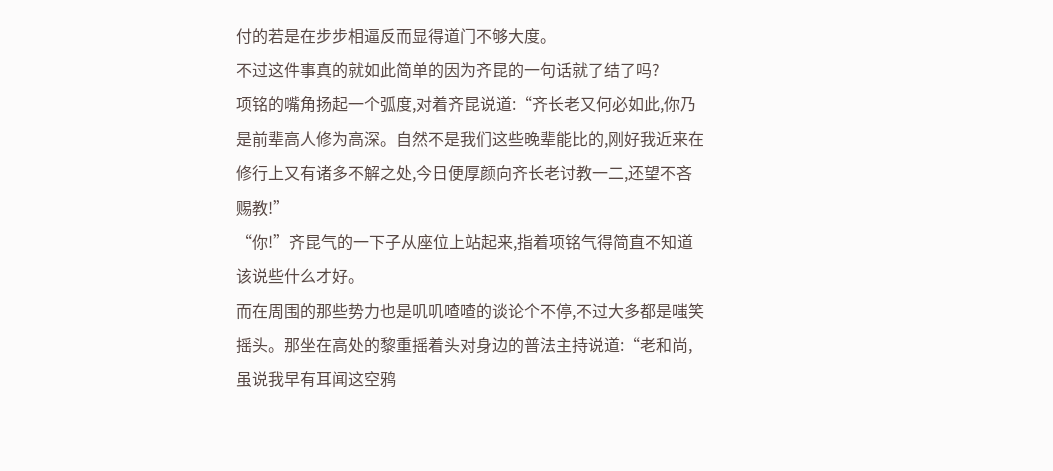付的若是在步步相逼反而显得道门不够大度。
不过这件事真的就如此简单的因为齐昆的一句话就了结了吗?
项铭的嘴角扬起一个弧度,对着齐昆说道:“齐长老又何必如此,你乃是前辈高人修为高深。自然不是我们这些晚辈能比的,刚好我近来在修行上又有诸多不解之处,今日便厚颜向齐长老讨教一二,还望不吝赐教!”
“你!”齐昆气的一下子从座位上站起来,指着项铭气得简直不知道该说些什么才好。
而在周围的那些势力也是叽叽喳喳的谈论个不停,不过大多都是嗤笑摇头。那坐在高处的黎重摇着头对身边的普法主持说道:“老和尚,虽说我早有耳闻这空鸦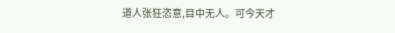道人张狂恣意,目中无人。可今天才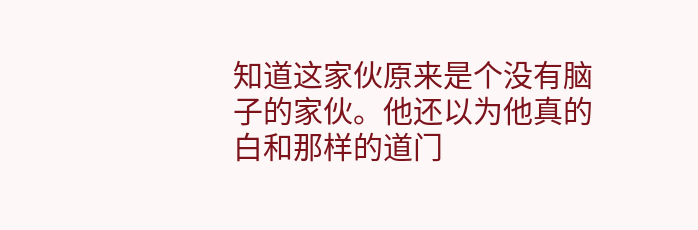知道这家伙原来是个没有脑子的家伙。他还以为他真的白和那样的道门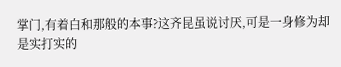掌门,有着白和那般的本事?这齐昆虽说讨厌,可是一身修为却是实打实的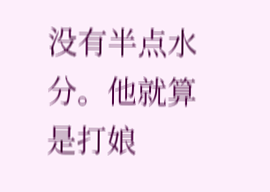没有半点水分。他就算是打娘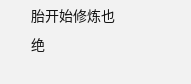胎开始修炼也绝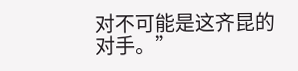对不可能是这齐昆的对手。”